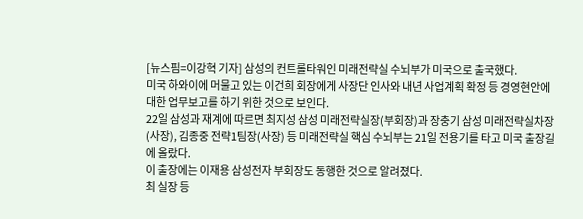[뉴스핌=이강혁 기자] 삼성의 컨트롤타워인 미래전략실 수뇌부가 미국으로 출국했다.
미국 하와이에 머물고 있는 이건희 회장에게 사장단 인사와 내년 사업계획 확정 등 경영현안에 대한 업무보고를 하기 위한 것으로 보인다.
22일 삼성과 재계에 따르면 최지성 삼성 미래전략실장(부회장)과 장충기 삼성 미래전략실차장(사장), 김종중 전략1팀장(사장) 등 미래전략실 핵심 수뇌부는 21일 전용기를 타고 미국 출장길에 올랐다.
이 출장에는 이재용 삼성전자 부회장도 동행한 것으로 알려졌다.
최 실장 등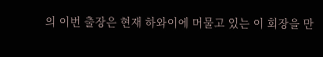의 이번 출장은 현재 하와이에 머물고 있는 이 회장을 만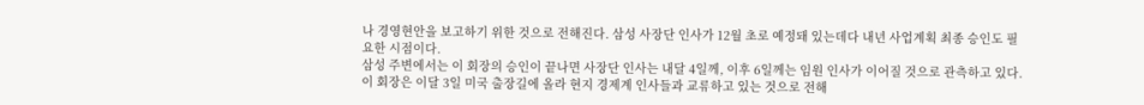나 경영현안을 보고하기 위한 것으로 전해진다. 삼성 사장단 인사가 12월 초로 예정돼 있는데다 내년 사업계획 최종 승인도 필요한 시점이다.
삼성 주변에서는 이 회장의 승인이 끝나면 사장단 인사는 내달 4일께, 이후 6일께는 임원 인사가 이어질 것으로 관측하고 있다.
이 회장은 이달 3일 미국 출장길에 올라 현지 경제계 인사들과 교류하고 있는 것으로 전해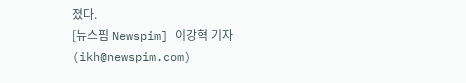졌다.
[뉴스핌 Newspim] 이강혁 기자 (ikh@newspim.com)